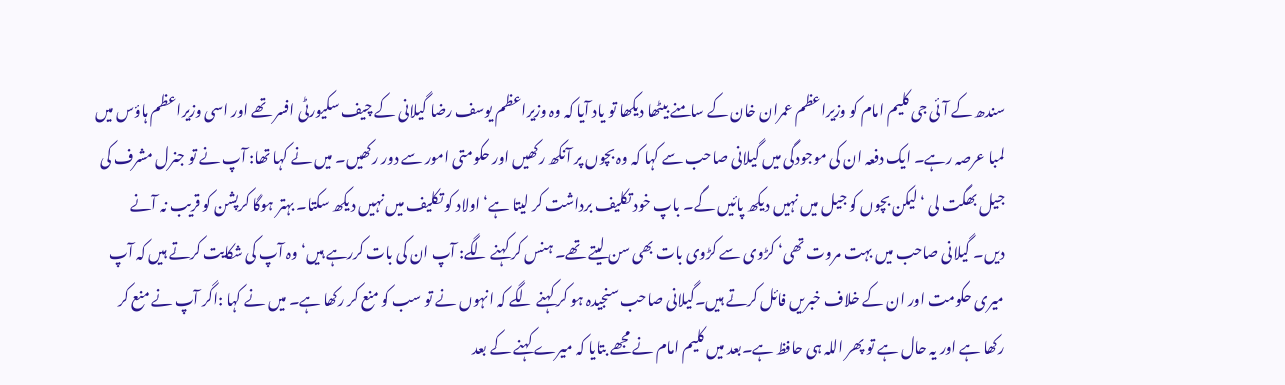سندھ کے آئی جی کلیم امام کو وزیراعظم عمران خان کے سامنے بیٹھا دیکھا تو یاد آیا کہ وہ وزیراعظم یوسف رضا گیلانی کے چیف سکیورٹی افسر تھے اور اسی وزیراعظم ہاؤس میں لمبا عرصہ رہے۔ ایک دفعہ ان کی موجودگی میں گیلانی صاحب سے کہا کہ وہ بچوں پر آنکھ رکھیں اور حکومتی امور سے دور رکھیں۔ میں نے کہا تھا: آپ نے تو جنرل مشرف کی جیل بھگت لی ‘ لیکن بچوں کو جیل میں نہیں دیکھ پائیں گے۔ باپ خود تکلیف برداشت کر لیتا ہے‘ اولاد کو تکلیف میں نہیں دیکھ سکتا۔ بہتر ہوگا کرپشن کو قریب نہ آنے دیں۔ گیلانی صاحب میں بہت مروت تھی‘ کڑوی سے کڑوی بات بھی سن لیتے تھے۔ ہنس کر کہنے لگے: آپ ان کی بات کررہے ہیں‘ وہ آپ کی شکایت کرتے ہیں کہ آپ میری حکومت اور ان کے خلاف خبریں فائل کرتے ہیں۔گیلانی صاحب سنجیدہ ہو کر کہنے لگے کہ انہوں نے تو سب کو منع کر رکھا ہے۔ میں نے کہا :اگر آپ نے منع کر رکھا ہے اور یہ حال ہے تو پھر اللہ ہی حافظ ہے۔بعد میں کلیم امام نے مجھے بتایا کہ میرے کہنے کے بعد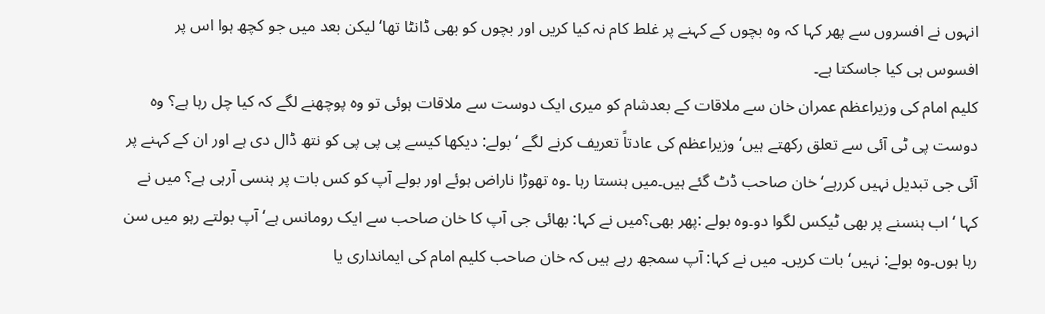انہوں نے افسروں سے پھر کہا کہ وہ بچوں کے کہنے پر غلط کام نہ کیا کریں اور بچوں کو بھی ڈانٹا تھا‘ لیکن بعد میں جو کچھ ہوا اس پر افسوس ہی کیا جاسکتا ہے۔
کلیم امام کی وزیراعظم عمران خان سے ملاقات کے بعدشام کو میری ایک دوست سے ملاقات ہوئی تو وہ پوچھنے لگے کہ کیا چل رہا ہے؟ وہ دوست پی ٹی آئی سے تعلق رکھتے ہیں‘ وزیراعظم کی عادتاً تعریف کرنے لگے ‘ بولے: دیکھا کیسے پی پی پی کو نتھ ڈال دی ہے اور ان کے کہنے پر آئی جی تبدیل نہیں کررہے‘ خان صاحب ڈٹ گئے ہیں۔میں ہنستا رہا ۔وہ تھوڑا ناراض ہوئے اور بولے آپ کو کس بات پر ہنسی آرہی ہے؟ میں نے کہا ‘اب ہنسنے پر بھی ٹیکس لگوا دو۔وہ بولے :پھر بھی؟میں نے کہا: بھائی جی آپ کا خان صاحب سے ایک رومانس ہے‘ آپ بولتے رہو میں سن رہا ہوں۔وہ بولے: نہیں‘ بات کریں۔ میں نے کہا: آپ سمجھ رہے ہیں کہ خان صاحب کلیم امام کی ایمانداری یا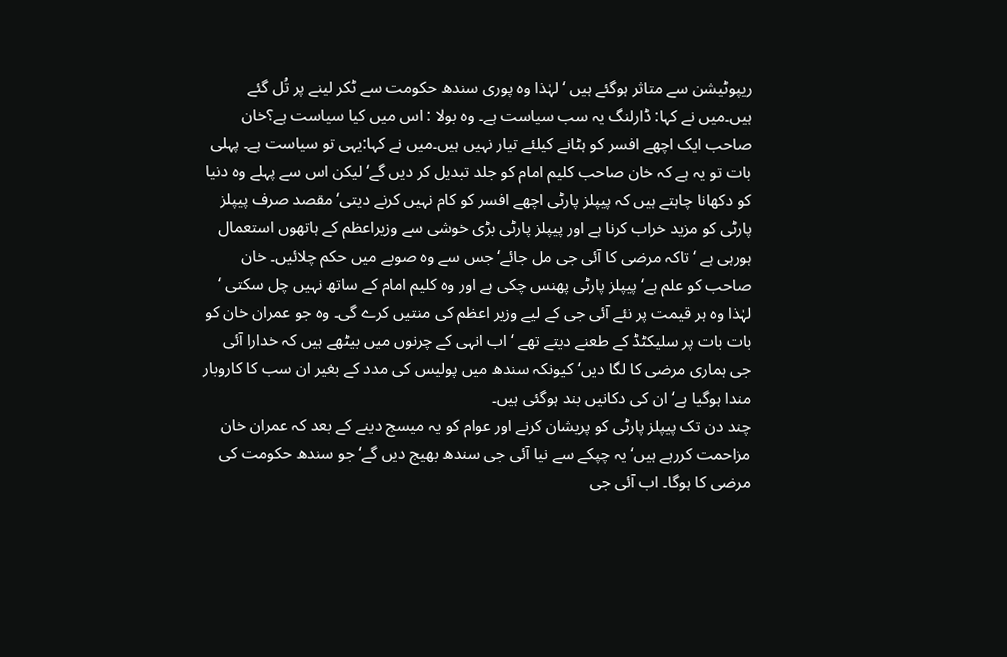ریپوٹیشن سے متاثر ہوگئے ہیں ‘لہٰذا وہ پوری سندھ حکومت سے ٹکر لینے پر تُل گئے ہیں۔میں نے کہا: ڈارلنگ یہ سب سیاست ہے۔ وہ بولا : اس میں کیا سیاست ہے؟خان صاحب ایک اچھے افسر کو ہٹانے کیلئے تیار نہیں ہیں۔میں نے کہا:یہی تو سیاست ہے۔ پہلی بات تو یہ ہے کہ خان صاحب کلیم امام کو جلد تبدیل کر دیں گے‘ لیکن اس سے پہلے وہ دنیا کو دکھانا چاہتے ہیں کہ پیپلز پارٹی اچھے افسر کو کام نہیں کرنے دیتی‘ مقصد صرف پیپلز پارٹی کو مزید خراب کرنا ہے اور پیپلز پارٹی بڑی خوشی سے وزیراعظم کے ہاتھوں استعمال ہورہی ہے ‘تاکہ مرضی کا آئی جی مل جائے‘ جس سے وہ صوبے میں حکم چلائیں۔ خان صاحب کو علم ہے‘ پیپلز پارٹی پھنس چکی ہے اور وہ کلیم امام کے ساتھ نہیں چل سکتی ‘ لہٰذا وہ ہر قیمت پر نئے آئی جی کے لیے وزیر اعظم کی منتیں کرے گی۔ وہ جو عمران خان کو بات بات پر سلیکٹڈ کے طعنے دیتے تھے ‘ اب انہی کے چرنوں میں بیٹھے ہیں کہ خدارا آئی جی ہماری مرضی کا لگا دیں‘ کیونکہ سندھ میں پولیس کی مدد کے بغیر ان سب کا کاروبار مندا ہوگیا ہے‘ ان کی دکانیں بند ہوگئی ہیں۔
چند دن تک پیپلز پارٹی کو پریشان کرنے اور عوام کو یہ میسج دینے کے بعد کہ عمران خان مزاحمت کررہے ہیں‘ یہ چپکے سے نیا آئی جی سندھ بھیج دیں گے‘ جو سندھ حکومت کی مرضی کا ہوگا۔ اب آئی جی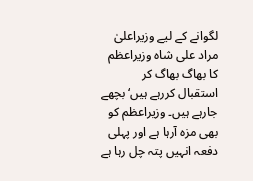لگوانے کے لیے وزیراعلیٰ مراد علی شاہ وزیراعظم کا بھاگ بھاگ کر استقبال کررہے ہیں‘ بچھے جارہے ہیں۔ وزیراعظم کو بھی مزہ آرہا ہے اور پہلی دفعہ انہیں پتہ چل رہا ہے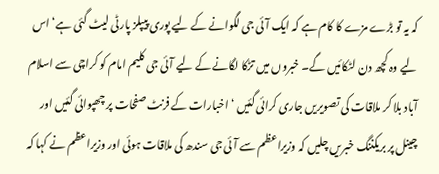کہ یہ تو بڑے مزے کا کام ہے کہ ایک آئی جی لگوانے کے لیے پوری پیپلز پارٹی لیٹ گئی ہے‘ اس لیے وہ کچھ دن لٹکائیں گے۔ خبروں میں تڑکا لگانے کے لیے آئی جی کلیم امام کو کراچی سے اسلام آباد بلا کر ملاقات کی تصویریں جاری کرائی گئیں ‘ اخبارات کے فرنٹ صفحات پر چھپوائی گئیں اور چینل پر بریکننگ خبریں چلیں کہ وزیراعظم سے آئی جی سندھ کی ملاقات ہوئی اور وزیراعظم نے کہا کہ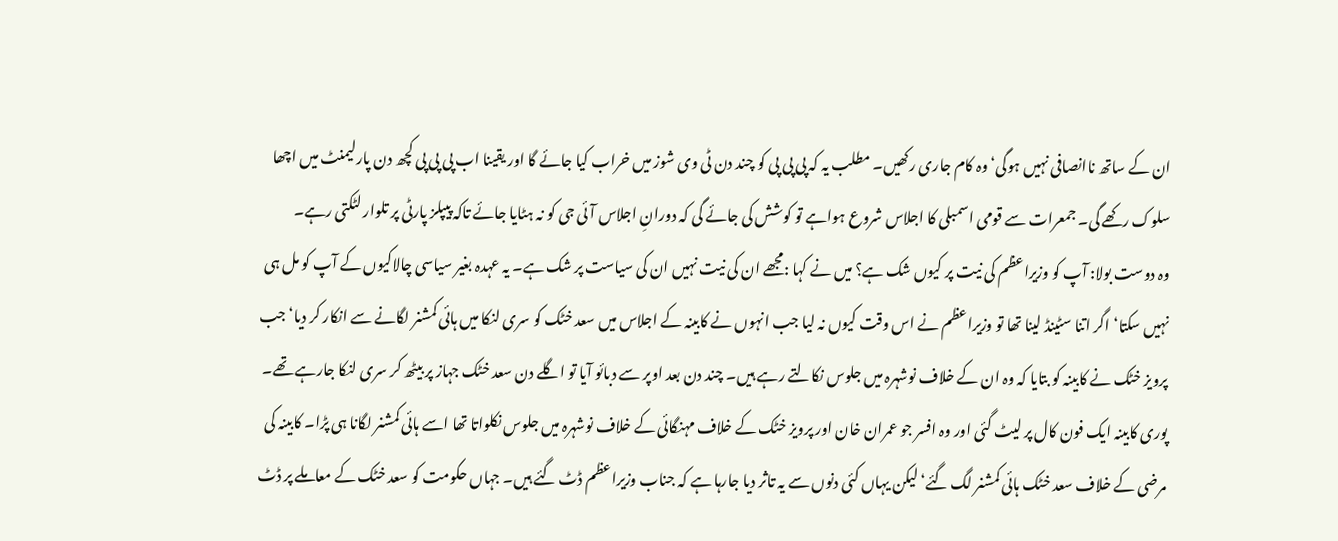ان کے ساتھ ناانصافی نہیں ہوگی‘ وہ کام جاری رکھیں۔ مطلب یہ کہ پی پی پی کو چند دن ٹی وی شوز میں خراب کیا جائے گا اور یقینا اب پی پی پی کچھ دن پارلیمنٹ میں اچھا سلوک رکھے گی۔ جمعرات سے قومی اسمبلی کا اجلاس شروع ہواہے تو کوشش کی جائے گی کہ دورانِ اجلاس آئی جی کو نہ ہٹایا جائے تاکہ پیپلز پارٹی پر تلوار لٹکتی رہے۔
وہ دوست بولا: آپ کو وزیراعظم کی نیت پر کیوں شک ہے؟ میں نے کہا :مجھے ان کی نیت نہیں ان کی سیاست پر شک ہے۔ یہ عہدہ بغیر سیاسی چالاکیوں کے آپ کو مل ہی نہیں سکتا‘ اگر اتنا سٹینڈ لینا تھا تو وزیراعظم نے اس وقت کیوں نہ لیا جب انہوں نے کابینہ کے اجلاس میں سعد خٹک کو سری لنکا میں ہائی کمشنر لگانے سے انکار کر دیا‘ جب پرویز خٹک نے کابینہ کو بتایا کہ وہ ان کے خلاف نوشہرہ میں جلوس نکالتے رہے ہیں۔ چند دن بعد اوپر سے دبائو آیا تو اگلے دن سعد خٹک جہاز پر بیٹھ کر سری لنکا جارہے تھے۔ پوری کابینہ ایک فون کال پر لیٹ گئی اور وہ افسر جو عمران خان اور پرویز خٹک کے خلاف مہنگائی کے خلاف نوشہرہ میں جلوس نکلواتا تھا اسے ہائی کمشنر لگانا ہی پڑا۔ کابینہ کی مرضی کے خلاف سعد خٹک ہائی کمشنر لگ گئے‘ لیکن یہاں کئی دنوں سے یہ تاثر دیا جارہا ہے کہ جناب وزیراعظم ڈٹ گئے ہیں۔ جہاں حکومت کو سعد خٹک کے معاملے پر ڈٹ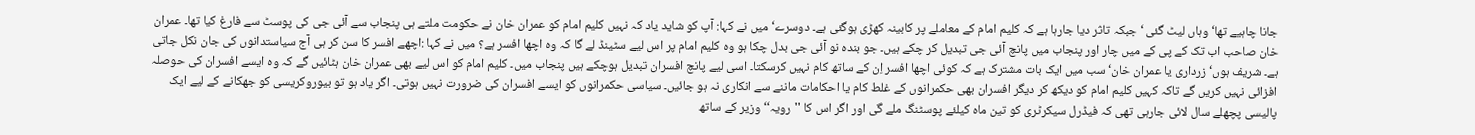جانا چاہیے تھا‘ وہاں لیٹ گئی ‘ جبکہ تاثر دیا جارہا ہے کہ کلیم امام کے معاملے پر کابینہ کھڑی ہوگئی ہے۔ دوسرے‘ میں نے کہا: آپ کو شاید یاد کہ نہیں کلیم امام کو عمران خان نے حکومت ملتے ہی پنجاب سے آئی جی کی پوسٹ سے فارغ کیا تھا۔ عمران خان صاحب اب تک کے پی کے میں چار اور پنجاب میں پانچ آئی جی تبدیل کر چکے ہیں۔ جو بندہ نو آئی جی بدل چکا ہو وہ کلیم امام پر اس لیے سٹینڈ لے گا کہ وہ اچھا افسر ہے؟ میں نے کہا :اچھے افسر کا سن کر ہی آج سیاستدانوں کی جان نکل جاتی ہے۔ شریف ہوں‘ زرداری یا عمران خان‘ سب میں ایک بات مشترک ہے کہ کوئی اچھا افسر اِن کے ساتھ کام نہیں کرسکتا۔ اسی لیے پانچ افسران تبدیل ہوچکے ہیں پنجاب میں۔ کلیم امام کو اس لیے بھی عمران خان ہٹائیں گے کہ وہ ایسے افسران کی حوصلہ افزائی نہیں کریں گے تاکہ کہیں کلیم امام کو دیکھ کر دیگر افسران بھی حکمرانوں کے غلط کام یا احکامات ماننے سے انکاری نہ ہو جائیں۔ سیاسی حکمرانوں کو ایسے افسران کی ضرورت نہیں ہوتی۔ اگر یاد ہو تو بیوروکریسی کو جھکانے کے لیے ایک پالیسی پچھلے سال لائی جارہی تھی کہ فیڈرل سیکرٹری کو تین ماہ کیلئے پوسٹنگ ملے گی اور اگر اس کا ''رویہ‘‘ وزیر کے ساتھ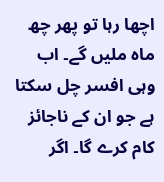اچھا رہا تو پھر چھ ماہ ملیں گے۔ اب وہی افسر چل سکتا ہے جو ان کے ناجائز کام کرے گا۔ اگر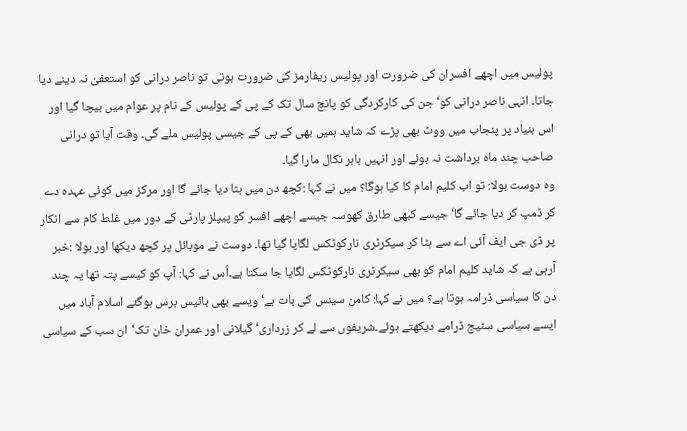پولیس میں اچھے افسران کی ضرورت اور پولیس ریفارمز کی ضرورت ہوتی تو ناصر درانی کو استعفیٰ نہ دینے دیا جاتا۔ انہی ناصر درانی کو‘ جن کی کارکردگی کو پانچ سال تک کے پی کے پولیس کے نام پر عوام میں بیچا گیا اور اس بنیاد پر پنجاب میں ووٹ بھی پڑے کہ شاید ہمیں بھی کے پی کے جیسی پولیس ملے گی۔ وقت آیا تو درانی صاحب چند ماہ برداشت نہ ہوئے اور انہیں باہر نکال مارا گیا۔
وہ دوست بولا: تو اب کلیم امام کا کیا ہوگا؟ میں نے کہا :کچھ دن میں ہٹا دیا جائے گا اور مرکز میں کوئی عہدہ دے کر ڈمپ کر دیا جائے گا‘ جیسے کبھی طارق کھوسہ جیسے اچھے افسر کو پیپلز پارٹی کے دور میں غلط کام سے انکار پر ڈی جی ایف آئی اے سے ہٹا کر سیکرٹری نارکوٹکس لگایا گیا تھا۔ دوست نے موبائل پر کچھ دیکھا اور بولا :خبر آرہی ہے کہ شاید کلیم امام کو بھی سیکرٹری نارکوٹکس لگایا جا سکتا ہے۔اُس نے کہا: آپ کو کیسے پتہ تھا یہ چند دن کا سیاسی ڈرامہ ہوتا ہے؟ میں نے کہا: کامن سینس کی بات ہے‘ ویسے بھی بائیس برس ہوگئے اسلام آباد میں ایسے سیاسی سٹیج ڈرامے دیکھتے ہوئے۔شریفوں سے لے کر زرداری‘ گیلانی اور عمران خان تک‘ان سب کے سیاسی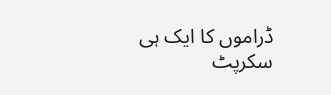ڈراموں کا ایک ہی سکرپٹ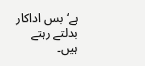ہے‘ بس اداکار بدلتے رہتے ہیں۔